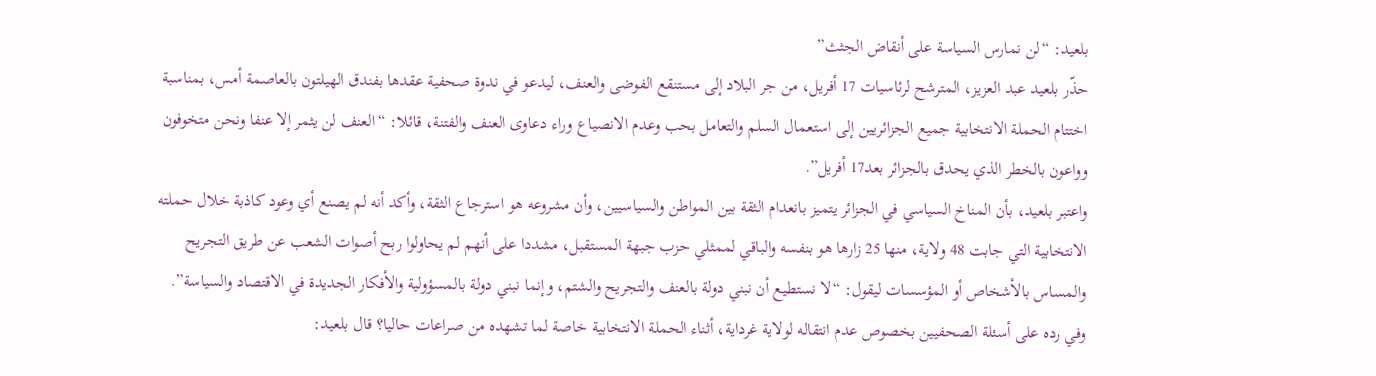بلعيد: “لن نمارس السياسة على أنقاض الجثث”
حذّر بلعيد عبد العزيز، المترشح لرئاسيات 17 أفريل، من جر البلاد إلى مستنقع الفوضى والعنف، ليدعو في ندوة صحفية عقدها بفندق الهيلتون بالعاصمة أمس، بمناسبة اختتام الحملة الانتخابية جميع الجزائريين إلى استعمال السلم والتعامل بحب وعدم الانصياع وراء دعاوى العنف والفتنة، قائلا: “العنف لن يثمر إلا عنفا ونحن متخوفون وواعون بالخطر الذي يحدق بالجزائر بعد17 أفريل”.
واعتبر بلعيد، بأن المناخ السياسي في الجزائر يتميز بانعدام الثقة بين المواطن والسياسيين، وأن مشروعه هو استرجاع الثقة، وأكد أنه لم يصنع أي وعود كاذبة خلال حملته الانتخابية التي جابت 48 ولاية، منها 25 زارها هو بنفسه والباقي لممثلي حزب جبهة المستقبل، مشددا على أنهم لم يحاولوا ربح أصوات الشعب عن طريق التجريح والمساس بالأشخاص أو المؤسسات ليقول: “لا نستطيع أن نبني دولة بالعنف والتجريح والشتم، وإنما نبني دولة بالمسؤولية والأفكار الجديدة في الاقتصاد والسياسة”.
وفي رده على أسئلة الصحفيين بخصوص عدم انتقاله لولاية غرداية، أثناء الحملة الانتخابية خاصة لما تشهده من صراعات حاليا؟ قال بلعيد: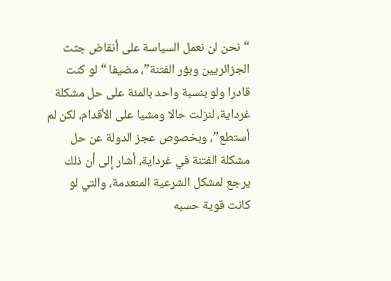“نحن لن نعمل السياسة على أنقاض جثث الجزائريين وبؤر الفتنة”، مضيفا “لو كنت قادرا ولو بنسبة واحد بالمئة على حل مشكلة غرداية، لنزلت حالا ومشيا على الأقدام، لكن لم أستطع”، وبخصوص عجز الدولة عن حل مشكلة الفتنة في غرداية، أشار إلى أن ذلك يرجع لمشكل الشرعية المنعدمة، والتي لو كانت قوية حسبه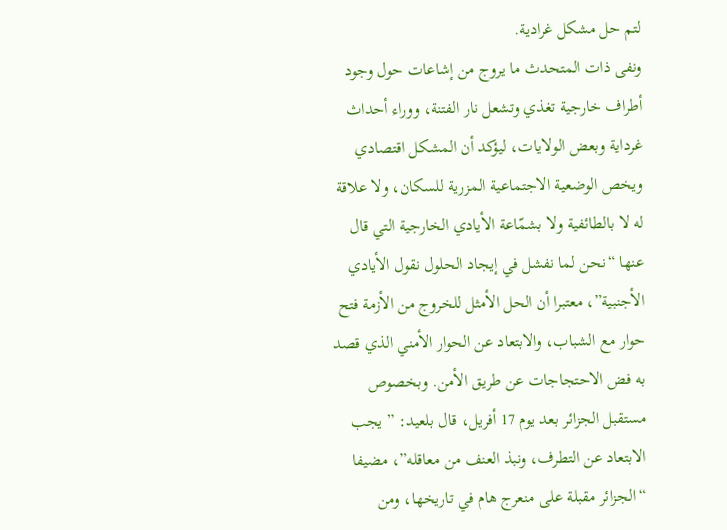لتم حل مشكل غرادية.
ونفى ذات المتحدث ما يروج من إشاعات حول وجود أطراف خارجية تغذي وتشعل نار الفتنة، ووراء أحداث غرداية وبعض الولايات، ليؤكد أن المشكل اقتصادي ويخص الوضعية الاجتماعية المزرية للسكان، ولا علاقة له لا بالطائفية ولا بشمّاعة الأيادي الخارجية التي قال عنها “نحن لما نفشل في إيجاد الحلول نقول الأيادي الأجنبية”، معتبرا أن الحل الأمثل للخروج من الأزمة فتح حوار مع الشباب، والابتعاد عن الحوار الأمني الذي قصد به فض الاحتجاجات عن طريق الأمن. وبخصوص مستقبل الجزائر بعد يوم 17 أفريل، قال بلعيد: ” يجب الابتعاد عن التطرف، ونبذ العنف من معاقله”، مضيفا “الجزائر مقبلة على منعرج هام في تاريخها، ومن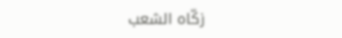زكّاه الشعب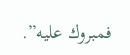فمبروك عليه”.